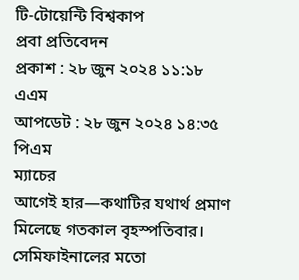টি-টোয়েন্টি বিশ্বকাপ
প্রবা প্রতিবেদন
প্রকাশ : ২৮ জুন ২০২৪ ১১:১৮ এএম
আপডেট : ২৮ জুন ২০২৪ ১৪:৩৫ পিএম
ম্যাচের
আগেই হার—কথাটির যথার্থ প্রমাণ মিলেছে গতকাল বৃহস্পতিবার। সেমিফাইনালের মতো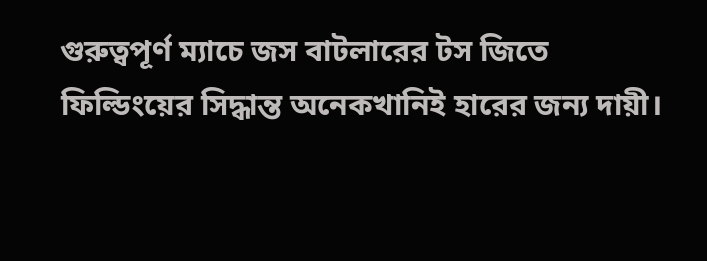গুরুত্বপূর্ণ ম্যাচে জস বাটলারের টস জিতে
ফিল্ডিংয়ের সিদ্ধান্ত অনেকখানিই হারের জন্য দায়ী।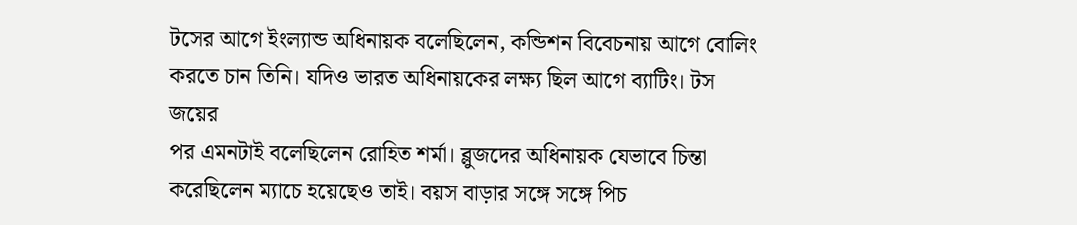টসের আগে ইংল্যান্ড অধিনায়ক বলেছিলেন, কন্ডিশন বিবেচনায় আগে বোলিং করতে চান তিনি। যদিও ভারত অধিনায়কের লক্ষ্য ছিল আগে ব্যাটিং। টস জয়ের
পর এমনটাই বলেছিলেন রোহিত শর্মা। ব্লুজদের অধিনায়ক যেভাবে চিন্তা করেছিলেন ম্যাচে হয়েছেও তাই। বয়স বাড়ার সঙ্গে সঙ্গে পিচ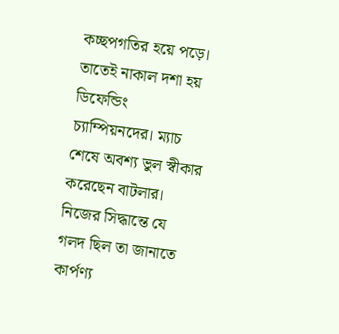কচ্ছপগতির হয়ে পড়ে। তাতেই নাকাল দশা হয় ডিফেন্ডিং
চ্যাম্পিয়নদের। ম্যাচ শেষে অবশ্য ভুল স্বীকার
করেছেন বাটলার। নিজের সিদ্ধান্তে যে গলদ ছিল তা জানাতে কার্পণ্য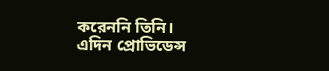করেননি তিনি।
এদিন প্রোভিডেন্স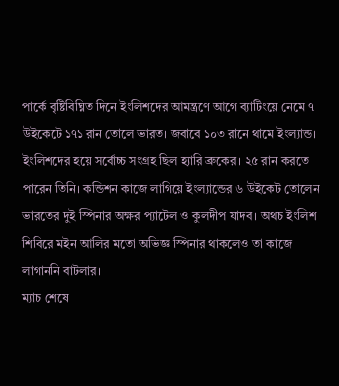পার্কে বৃষ্টিবিঘ্নিত দিনে ইংলিশদের আমন্ত্রণে আগে ব্যাটিংয়ে নেমে ৭ উইকেটে ১৭১ রান তোলে ভারত। জবাবে ১০৩ রানে থামে ইংল্যান্ড। ইংলিশদের হয়ে সর্বোচ্চ সংগ্রহ ছিল হ্যারি ব্রুকের। ২৫ রান করতে পারেন তিনি। কন্ডিশন কাজে লাগিয়ে ইংল্যান্ডের ৬ উইকেট তোলেন ভারতের দুই স্পিনার অক্ষর প্যাটেল ও কুলদীপ যাদব। অথচ ইংলিশ শিবিরে মইন আলির মতো অভিজ্ঞ স্পিনার থাকলেও তা কাজে লাগাননি বাটলার।
ম্যাচ শেষে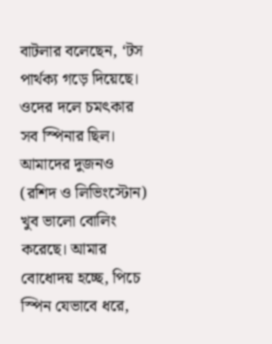বাটলার বলেছেন, ‘টস পার্থক্য গড়ে দিয়েছে। ওদের দলে চমৎকার সব স্পিনার ছিল। আমাদের দুজনও (রশিদ ও লিভিংস্টোন) খুব ভালো বোলিং করেছে। আমার বোধোদয় হচ্ছে, পিচে স্পিন যেভাবে ধরে,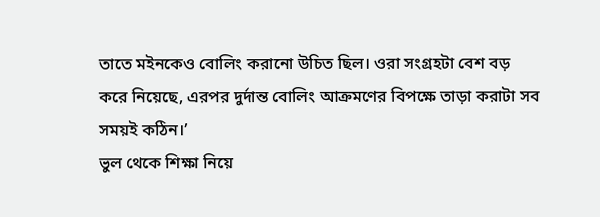তাতে মইনকেও বোলিং করানো উচিত ছিল। ওরা সংগ্রহটা বেশ বড় করে নিয়েছে, এরপর দুর্দান্ত বোলিং আক্রমণের বিপক্ষে তাড়া করাটা সব সময়ই কঠিন।’
ভুল থেকে শিক্ষা নিয়ে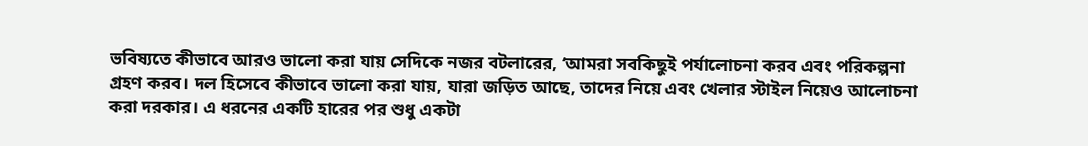ভবিষ্যতে কীভাবে আরও ভালো করা যায় সেদিকে নজর বটলারের, ‘আমরা সবকিছুই পর্যালোচনা করব এবং পরিকল্পনা গ্রহণ করব। দল হিসেবে কীভাবে ভালো করা যায়, যারা জড়িত আছে, তাদের নিয়ে এবং খেলার স্টাইল নিয়েও আলোচনা করা দরকার। এ ধরনের একটি হারের পর শুধু একটা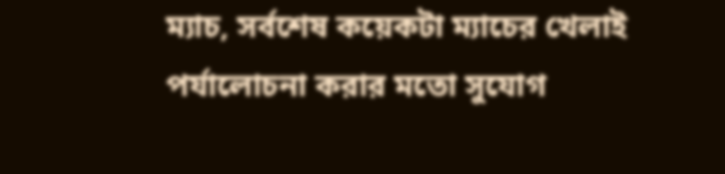ম্যাচ, সর্বশেষ কয়েকটা ম্যাচের খেলাই পর্যালোচনা করার মতো সুযোগ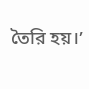তৈরি হয়।’